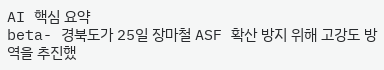AI 핵심 요약
beta- 경북도가 25일 장마철 ASF 확산 방지 위해 고강도 방역을 추진했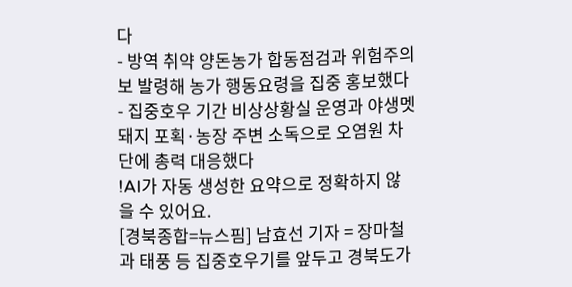다
- 방역 취약 양돈농가 합동점검과 위험주의보 발령해 농가 행동요령을 집중 홍보했다
- 집중호우 기간 비상상황실 운영과 야생멧돼지 포획·농장 주변 소독으로 오염원 차단에 총력 대응했다
!AI가 자동 생성한 요약으로 정확하지 않을 수 있어요.
[경북종합=뉴스핌] 남효선 기자 = 장마철과 태풍 등 집중호우기를 앞두고 경북도가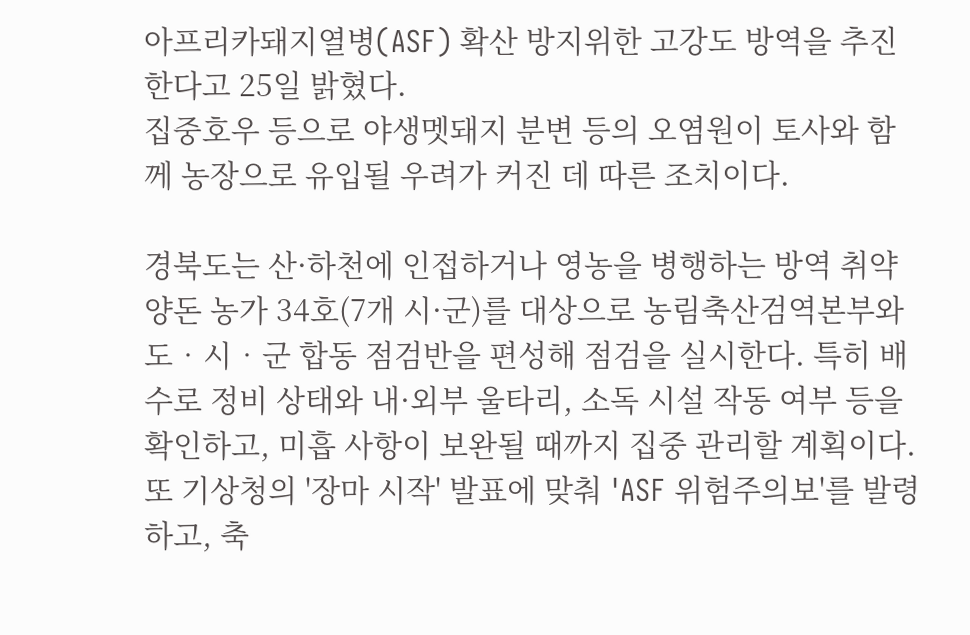아프리카돼지열병(ASF) 확산 방지위한 고강도 방역을 추진한다고 25일 밝혔다.
집중호우 등으로 야생멧돼지 분변 등의 오염원이 토사와 함께 농장으로 유입될 우려가 커진 데 따른 조치이다.

경북도는 산·하천에 인접하거나 영농을 병행하는 방역 취약 양돈 농가 34호(7개 시·군)를 대상으로 농림축산검역본부와 도‧시‧군 합동 점검반을 편성해 점검을 실시한다. 특히 배수로 정비 상태와 내·외부 울타리, 소독 시설 작동 여부 등을 확인하고, 미흡 사항이 보완될 때까지 집중 관리할 계획이다.
또 기상청의 '장마 시작' 발표에 맞춰 'ASF 위험주의보'를 발령하고, 축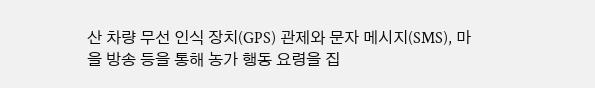산 차량 무선 인식 장치(GPS) 관제와 문자 메시지(SMS), 마을 방송 등을 통해 농가 행동 요령을 집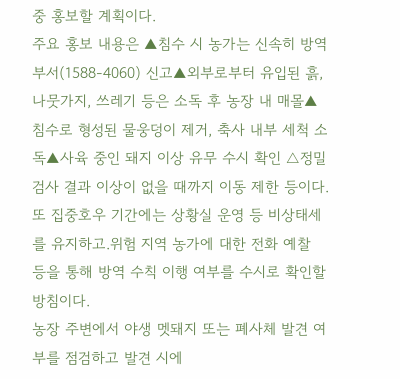중 홍보할 계획이다.
주요 홍보 내용은 ▲침수 시 농가는 신속히 방역 부서(1588-4060) 신고▲외부로부터 유입된 흙, 나뭇가지, 쓰레기 등은 소독 후 농장 내 매몰▲침수로 형성된 물웅덩이 제거, 축사 내부 세척 소독▲사육 중인 돼지 이상 유무 수시 확인 △정밀 검사 결과 이상이 없을 때까지 이동 제한 등이다.
또 집중호우 기간에는 상황실 운영 등 비상태세를 유지하고.위험 지역 농가에 대한 전화 예찰 등을 통해 방역 수칙 이행 여부를 수시로 확인할 방침이다.
농장 주변에서 야생 멧돼지 또는 폐사체 발견 여부를 점검하고 발견 시에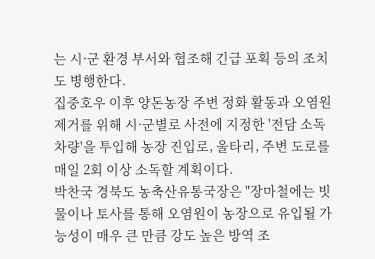는 시·군 환경 부서와 협조해 긴급 포획 등의 조치도 병행한다.
집중호우 이후 양돈농장 주변 정화 활동과 오염원 제거를 위해 시·군별로 사전에 지정한 '전담 소독 차량'을 투입해 농장 진입로, 울타리, 주변 도로를 매일 2회 이상 소독할 계획이다.
박찬국 경북도 농축산유통국장은 "장마철에는 빗물이나 토사를 통해 오염원이 농장으로 유입될 가능성이 매우 큰 만큼 강도 높은 방역 조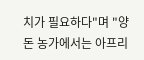치가 필요하다"며 "양돈 농가에서는 아프리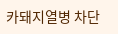카돼지열병 차단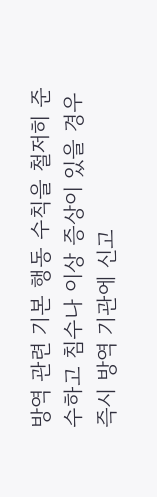방역 관련 기본 행동 수칙을 철저히 준수하고 침수나 이상 증상이 있을 경우 즉시 방역 기관에 신고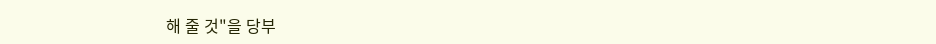해 줄 것"을 당부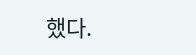했다.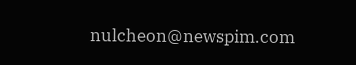nulcheon@newspim.com